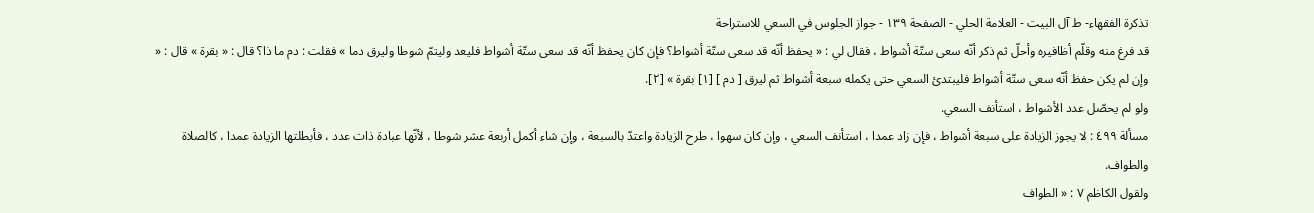تذكرة الفقهاء- ط آل البيت - العلامة الحلي - الصفحة ١٣٩ - جواز الجلوس في السعي للاستراحة
قد فرغ منه وقلّم أظافيره وأحلّ ثم ذكر أنّه سعى ستّة أشواط ، فقال لي : « يحفظ أنّه قد سعى ستّة أشواط؟ فإن كان يحفظ أنّه قد سعى ستّة أشواط فليعد وليتمّ شوطا وليرق دما » فقلت : دم ما ذا؟ قال : « بقرة » قال : « وإن لم يكن حفظ أنّه سعى ستّة أشواط فليبتدئ السعي حتى يكمله سبعة أشواط ثم ليرق [ دم ] [١] بقرة » [٢].
ولو لم يحصّل عدد الأشواط ، استأنف السعي.
مسألة ٤٩٩ : لا يجوز الزيادة على سبعة أشواط ، فإن زاد عمدا ، استأنف السعي ، وإن كان سهوا ، طرح الزيادة واعتدّ بالسبعة ، وإن شاء أكمل أربعة عشر شوطا ، لأنّها عبادة ذات عدد ، فأبطلتها الزيادة عمدا ، كالصلاة والطواف.
ولقول الكاظم ٧ : « الطواف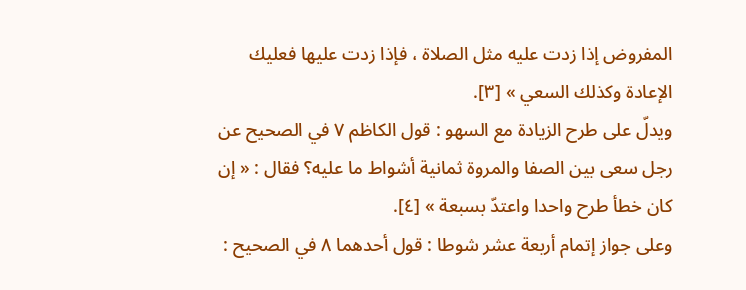المفروض إذا زدت عليه مثل الصلاة ، فإذا زدت عليها فعليك الإعادة وكذلك السعي » [٣].
ويدلّ على طرح الزيادة مع السهو : قول الكاظم ٧ في الصحيح عن رجل سعى بين الصفا والمروة ثمانية أشواط ما عليه؟ فقال : « إن كان خطأ طرح واحدا واعتدّ بسبعة » [٤].
وعلى جواز إتمام أربعة عشر شوطا : قول أحدهما ٨ في الصحيح :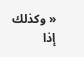« وكذلك إذا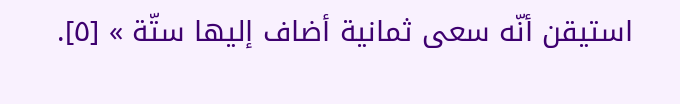استيقن أنّه سعى ثمانية أضاف إليها ستّة » [٥].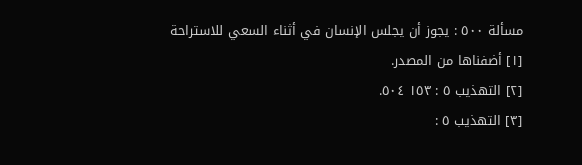مسألة ٥٠٠ : يجوز أن يجلس الإنسان في أثناء السعي للاستراحة
[١] أضفناها من المصدر.
[٢] التهذيب ٥ : ١٥٣ ٥٠٤.
[٣] التهذيب ٥ :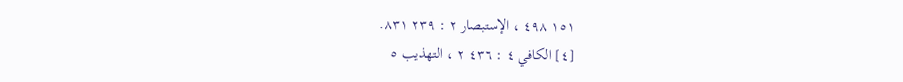١٥١ ٤٩٨ ، الإستبصار ٢ : ٢٣٩ ٨٣١.
[٤] الكافي ٤ : ٤٣٦ ٢ ، التهذيب ٥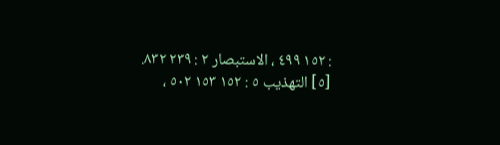: ١٥٢ ٤٩٩ ، الاستبصار ٢ : ٢٣٩ ٨٣٢.
[٥] التهذيب ٥ : ١٥٢ ١٥٣ ٥٠٢ ،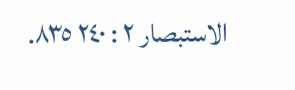الاستبصار ٢ : ٢٤٠ ٨٣٥.